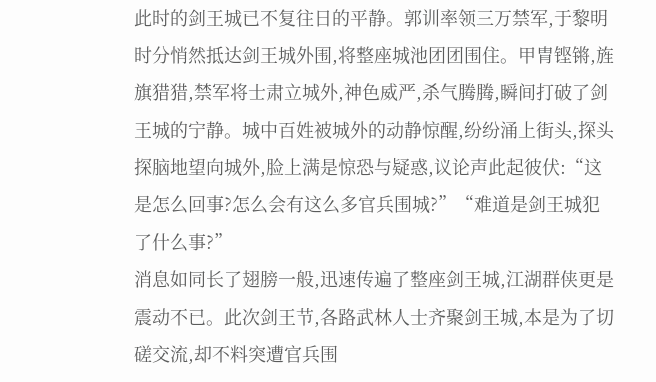此时的剑王城已不复往日的平静。郭训率领三万禁军,于黎明时分悄然抵达剑王城外围,将整座城池团团围住。甲胄铿锵,旌旗猎猎,禁军将士肃立城外,神色威严,杀气腾腾,瞬间打破了剑王城的宁静。城中百姓被城外的动静惊醒,纷纷涌上街头,探头探脑地望向城外,脸上满是惊恐与疑惑,议论声此起彼伏:“这是怎么回事?怎么会有这么多官兵围城?”“难道是剑王城犯了什么事?”
消息如同长了翅膀一般,迅速传遍了整座剑王城,江湖群侠更是震动不已。此次剑王节,各路武林人士齐聚剑王城,本是为了切磋交流,却不料突遭官兵围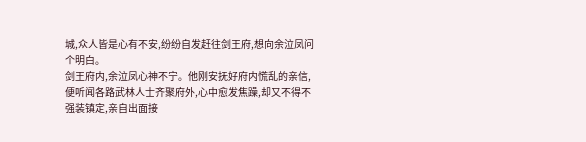城,众人皆是心有不安,纷纷自发赶往剑王府,想向余泣凤问个明白。
剑王府内,余泣凤心神不宁。他刚安抚好府内慌乱的亲信,便听闻各路武林人士齐聚府外,心中愈发焦躁,却又不得不强装镇定,亲自出面接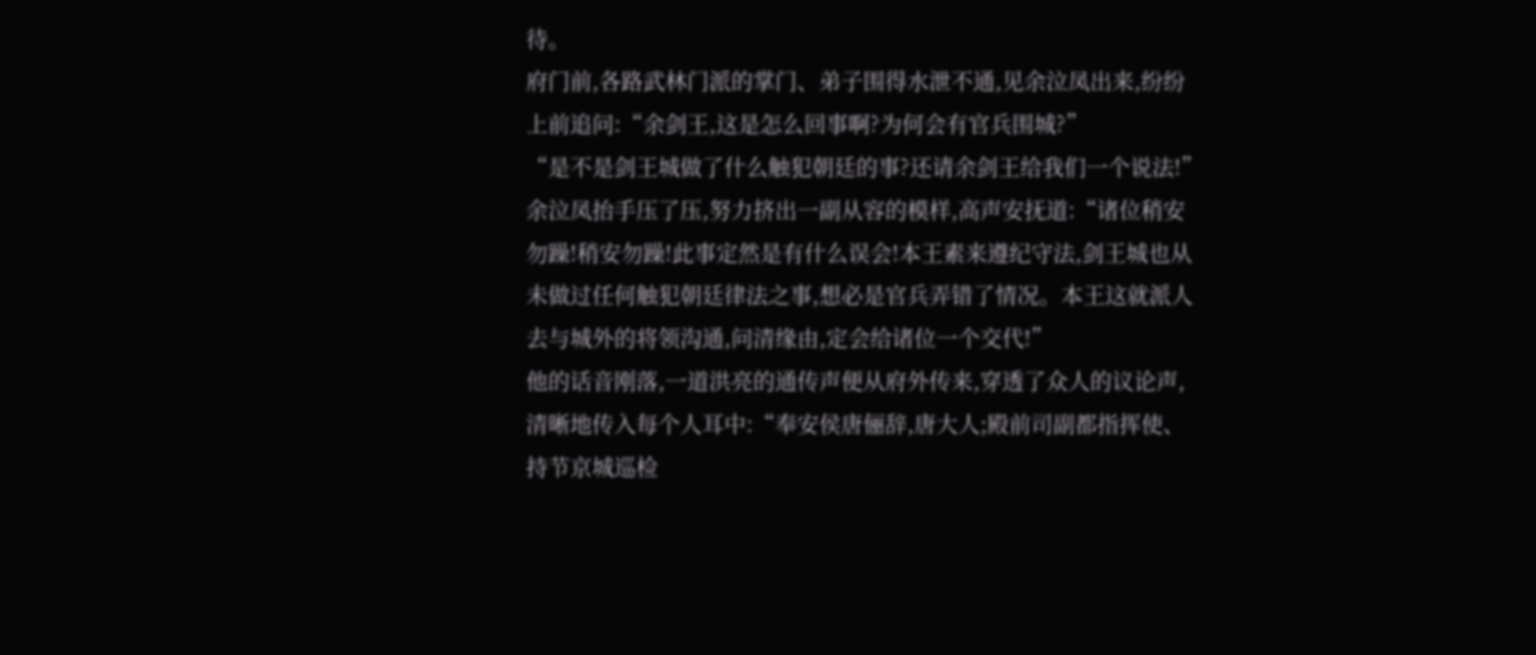待。
府门前,各路武林门派的掌门、弟子围得水泄不通,见余泣凤出来,纷纷上前追问:“余剑王,这是怎么回事啊?为何会有官兵围城?”
“是不是剑王城做了什么触犯朝廷的事?还请余剑王给我们一个说法!”
余泣凤抬手压了压,努力挤出一副从容的模样,高声安抚道:“诸位稍安勿躁!稍安勿躁!此事定然是有什么误会!本王素来遵纪守法,剑王城也从未做过任何触犯朝廷律法之事,想必是官兵弄错了情况。本王这就派人去与城外的将领沟通,问清缘由,定会给诸位一个交代!”
他的话音刚落,一道洪亮的通传声便从府外传来,穿透了众人的议论声,清晰地传入每个人耳中:“奉安侯唐俪辞,唐大人;殿前司副都指挥使、持节京城巡检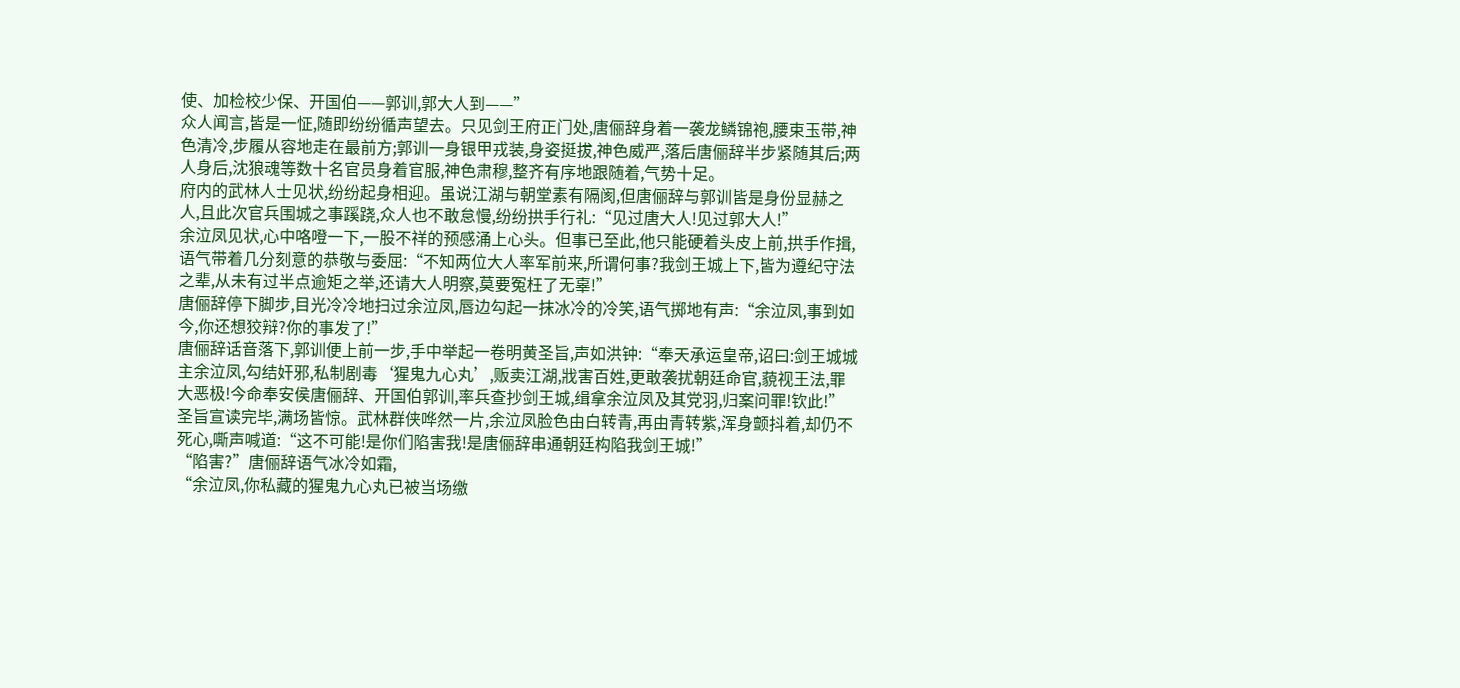使、加检校少保、开国伯——郭训,郭大人到——”
众人闻言,皆是一怔,随即纷纷循声望去。只见剑王府正门处,唐俪辞身着一袭龙鳞锦袍,腰束玉带,神色清冷,步履从容地走在最前方;郭训一身银甲戎装,身姿挺拔,神色威严,落后唐俪辞半步紧随其后;两人身后,沈狼魂等数十名官员身着官服,神色肃穆,整齐有序地跟随着,气势十足。
府内的武林人士见状,纷纷起身相迎。虽说江湖与朝堂素有隔阂,但唐俪辞与郭训皆是身份显赫之人,且此次官兵围城之事蹊跷,众人也不敢怠慢,纷纷拱手行礼:“见过唐大人!见过郭大人!”
余泣凤见状,心中咯噔一下,一股不祥的预感涌上心头。但事已至此,他只能硬着头皮上前,拱手作揖,语气带着几分刻意的恭敬与委屈:“不知两位大人率军前来,所谓何事?我剑王城上下,皆为遵纪守法之辈,从未有过半点逾矩之举,还请大人明察,莫要冤枉了无辜!”
唐俪辞停下脚步,目光冷冷地扫过余泣凤,唇边勾起一抹冰冷的冷笑,语气掷地有声:“余泣凤,事到如今,你还想狡辩?你的事发了!”
唐俪辞话音落下,郭训便上前一步,手中举起一卷明黄圣旨,声如洪钟:“奉天承运皇帝,诏曰:剑王城城主余泣凤,勾结奸邪,私制剧毒‘猩鬼九心丸’,贩卖江湖,戕害百姓,更敢袭扰朝廷命官,藐视王法,罪大恶极!今命奉安侯唐俪辞、开国伯郭训,率兵查抄剑王城,缉拿余泣凤及其党羽,归案问罪!钦此!”
圣旨宣读完毕,满场皆惊。武林群侠哗然一片,余泣凤脸色由白转青,再由青转紫,浑身颤抖着,却仍不死心,嘶声喊道:“这不可能!是你们陷害我!是唐俪辞串通朝廷构陷我剑王城!”
“陷害?”唐俪辞语气冰冷如霜,
“余泣凤,你私藏的猩鬼九心丸已被当场缴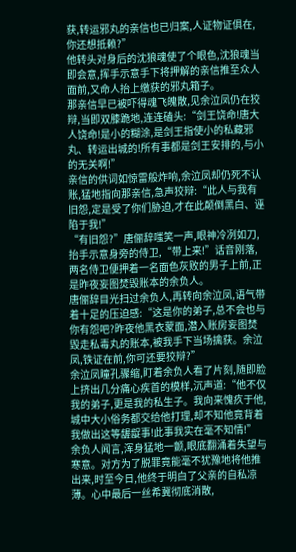获,转运邪丸的亲信也已归案,人证物证俱在,你还想抵赖?”
他转头对身后的沈狼魂使了个眼色,沈狼魂当即会意,挥手示意手下将押解的亲信推至众人面前,又命人抬上缴获的邪丸箱子。
那亲信早已被吓得魂飞魄散,见余泣凤仍在狡辩,当即双膝跪地,连连磕头:“剑王饶命!唐大人饶命!是小的糊涂,是剑王指使小的私藏邪丸、转运出城的!所有事都是剑王安排的,与小的无关啊!”
亲信的供词如惊雷般炸响,余泣凤却仍死不认账,猛地指向那亲信,急声狡辩:“此人与我有旧怨,定是受了你们胁迫,才在此颠倒黑白、诬陷于我!”
“有旧怨?”唐俪辞嗤笑一声,眼神冷冽如刀,抬手示意身旁的侍卫,“带上来!”话音刚落,两名侍卫便押着一名面色灰败的男子上前,正是昨夜妄图焚毁账本的余负人。
唐俪辞目光扫过余负人,再转向余泣凤,语气带着十足的压迫感:“这是你的弟子,总不会也与你有怨吧?昨夜他黑衣蒙面,潜入账房妄图焚毁走私毒丸的账本,被我手下当场擒获。余泣凤,铁证在前,你可还要狡辩?”
余泣凤瞳孔骤缩,盯着余负人看了片刻,随即脸上挤出几分痛心疾首的模样,沉声道:“他不仅我的弟子,更是我的私生子。我向来愧疚于他,城中大小俗务都交给他打理,却不知他竟背着我做出这等龌龊事!此事我实在毫不知情!”
余负人闻言,浑身猛地一颤,眼底翻涌着失望与寒意。对方为了脱罪竟能毫不犹豫地将他推出来,时至今日,他终于明白了父亲的自私凉薄。心中最后一丝希冀彻底消散,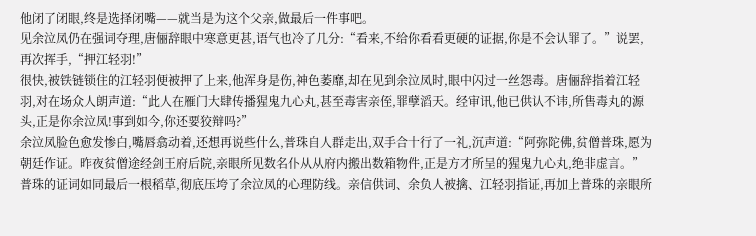他闭了闭眼,终是选择闭嘴——就当是为这个父亲,做最后一件事吧。
见余泣凤仍在强词夺理,唐俪辞眼中寒意更甚,语气也冷了几分:“看来,不给你看看更硬的证据,你是不会认罪了。”说罢,再次挥手,“押江轻羽!”
很快,被铁链锁住的江轻羽便被押了上来,他浑身是伤,神色萎靡,却在见到余泣凤时,眼中闪过一丝怨毒。唐俪辞指着江轻羽,对在场众人朗声道:“此人在雁门大肆传播猩鬼九心丸,甚至毒害亲侄,罪孽滔天。经审讯,他已供认不讳,所售毒丸的源头,正是你余泣凤!事到如今,你还要狡辩吗?”
余泣凤脸色愈发惨白,嘴唇翕动着,还想再说些什么,普珠自人群走出,双手合十行了一礼,沉声道:“阿弥陀佛,贫僧普珠,愿为朝廷作证。昨夜贫僧途经剑王府后院,亲眼所见数名仆从从府内搬出数箱物件,正是方才所呈的猩鬼九心丸,绝非虚言。”
普珠的证词如同最后一根稻草,彻底压垮了余泣凤的心理防线。亲信供词、余负人被擒、江轻羽指证,再加上普珠的亲眼所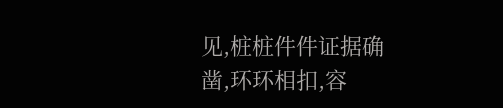见,桩桩件件证据确凿,环环相扣,容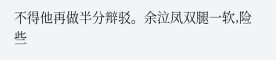不得他再做半分辩驳。余泣凤双腿一软,险些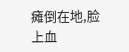瘫倒在地,脸上血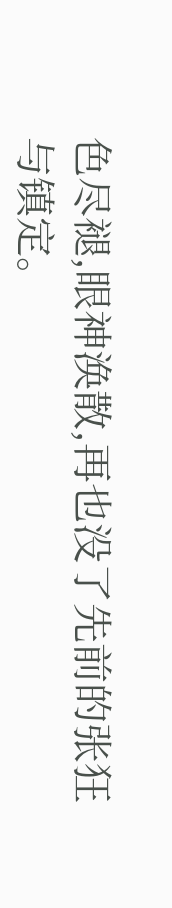色尽褪,眼神涣散,再也没了先前的张狂与镇定。